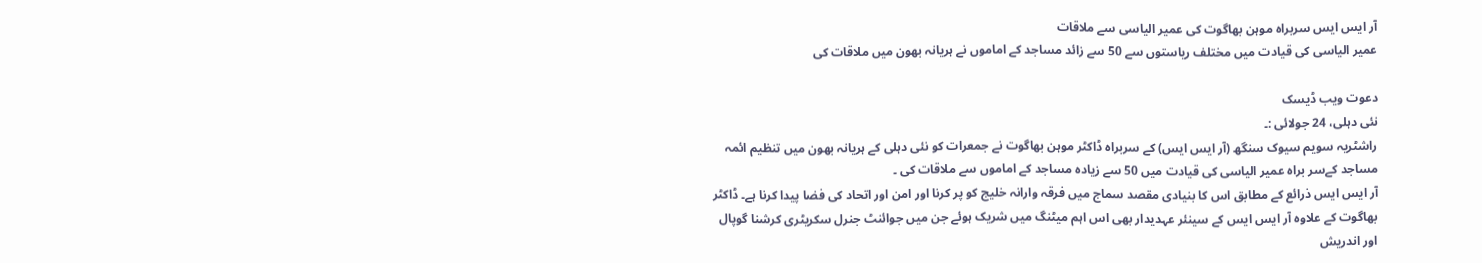آر ایس ایس سربراہ موہن بھاگوت کی عمیر الیاسی سے ملاقات
عمیر الیاسی کی قیادت میں مختلف ریاستوں سے 50 سے زائد مساجد کے اماموں نے ہریانہ بھون میں ملاقات کی

دعوت ویب ڈیسک
نئی دہلی، 24 جولائی :۔
راشٹریہ سویم سیوک سنگھ (آر ایس ایس) کے سربراہ ڈاکٹر موہن بھاگوت نے جمعرات کو نئی دہلی کے ہریانہ بھون میں تنظیم ائمہ مساجد کےسر براہ عمیر الیاسی کی قیادت میں 50 سے زیادہ مساجد کے اماموں سے ملاقات کی ۔
آر ایس ایس ذرائع کے مطابق اس کا بنیادی مقصد سماج میں فرقہ وارانہ خلیج کو پر کرنا اور امن اور اتحاد کی فضا پیدا کرنا ہے۔ ڈاکٹر بھاگوت کے علاوہ آر ایس ایس کے سینئر عہدیدار بھی اس اہم میٹنگ میں شریک ہوئے جن میں جوائنٹ جنرل سکریٹری کرشنا گوپال اور اندریش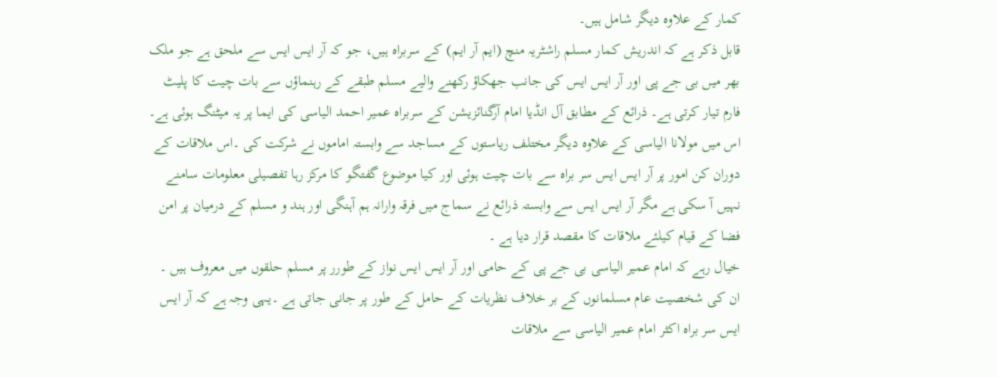کمار کے علاوہ دیگر شامل ہیں۔
قابل ذکر ہے کہ اندریش کمار مسلم راشٹریہ منچ (ایم آر ایم) کے سربراہ ہیں، جو کہ آر ایس ایس سے ملحق ہے جو ملک بھر میں بی جے پی اور آر ایس ایس کی جانب جھکاؤ رکھنے والیے مسلم طبقے کے رہنماؤں سے بات چیت کا پلیٹ فارم تیار کرتی ہے۔ ذرائع کے مطابق آل انڈیا امام آرگنائزیشن کے سربراہ عمیر احمد الیاسی کی ایما پر یہ میٹنگ ہوئی ہے۔ اس میں مولانا الیاسی کے علاوہ دیگر مختلف ریاستوں کے مساجد سے وابستہ اماموں نے شرکت کی ۔اس ملاقات کے دوران کن امور پر آر ایس ایس سر براہ سے بات چیت ہوئی اور کیا موضوع گفتگو کا مرکز رہا تفصیلی معلومات سامنے نہیں آ سکی ہے مگر آر ایس ایس سے وابستہ ذرائع نے سماج میں فرقہ وارانہ ہم آہنگی اور ہند و مسلم کے درمیان پر امن فضا کے قیام کیلئے ملاقات کا مقصد قرار دیا ہے ۔
خیال رہے کہ امام عمیر الیاسی بی جے پی کے حامی اور آر ایس ایس نواز کے طورر پر مسلم حلقوں میں معروف ہیں ۔ ان کی شخصیت عام مسلمانوں کے بر خلاف نظریات کے حامل کے طور پر جانی جاتی ہے ۔یہی وجہ ہے کہ آر ایس ایس سر براہ اکثر امام عمیر الیاسی سے ملاقات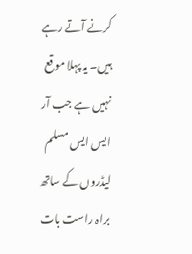کرنے آتے رہے ہیں۔ یہ پہلا موقع نہیں ہے جب آر ایس ایس مسلم لیڈروں کے ساتھ براہ راست بات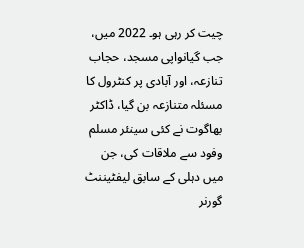چیت کر رہی ہو۔ 2022 میں، جب گیانواپی مسجد، حجاب تنازعہ، اور آبادی پر کنٹرول کا مسئلہ متنازعہ بن گیا، ڈاکٹر بھاگوت نے کئی سینئر مسلم وفود سے ملاقات کی، جن میں دہلی کے سابق لیفٹیننٹ گورنر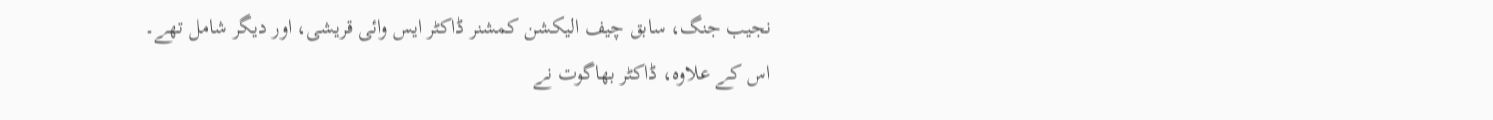نجیب جنگ، سابق چیف الیکشن کمشنر ڈاکٹر ایس وائی قریشی، اور دیگر شامل تھے۔
اس کے علاوہ، ڈاکٹر بھاگوت نے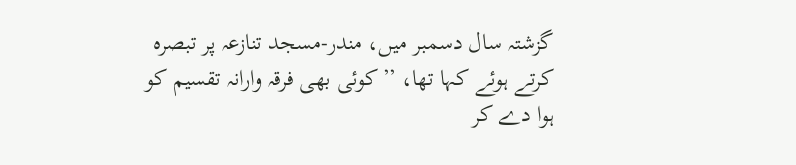گزشتہ سال دسمبر میں، مندر-مسجد تنازعہ پر تبصرہ کرتے ہوئے کہا تھا، ’’کوئی بھی فرقہ وارانہ تقسیم کو ہوا دے کر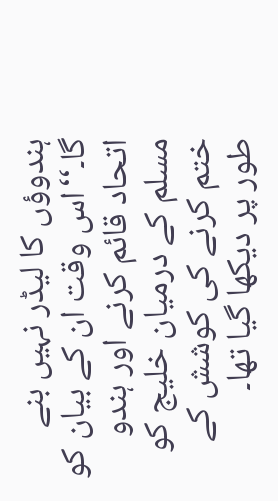ہندوؤں کا لیڈر نہیں بنے گا۔‘‘اس وقت ان کے بیان کو اتحاد قائم کرنے اور ہندو مسلم کے درمیان خلیج کو ختم کرنے کی کوشش کے طور پر دیکھا گیا تھا۔